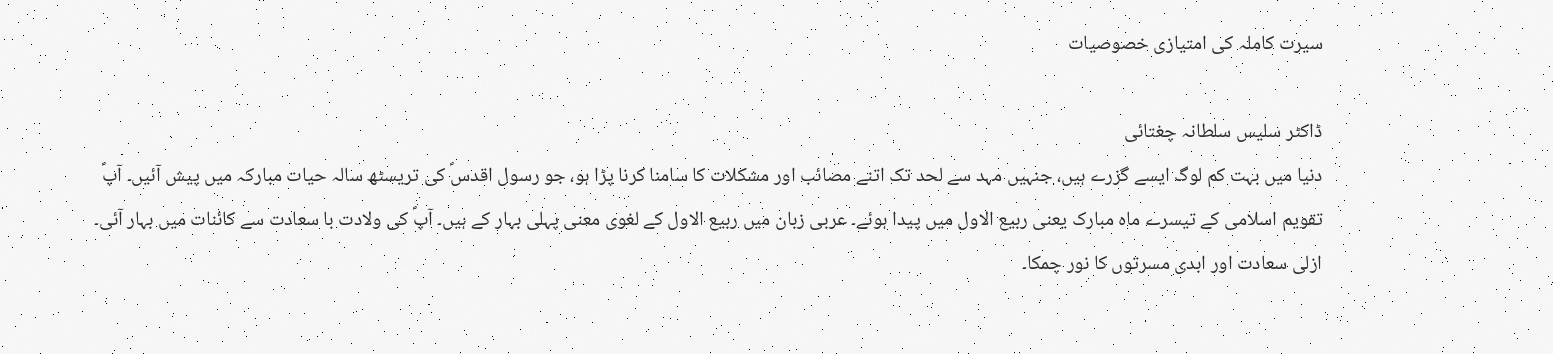سیرت کاملہ کی امتیازی خصوصیات

ڈاکٹر سلیس سلطانہ چغتائی
دنیا میں بہت کم لوگ ایسے گزرے ہیں، جنہیں مہد سے لحد تک اتنے مصائب اور مشکلات کا سامنا کرنا پڑا ہو، جو رسول اقدسؐ کی تریسٹھ سالہ حیات مبارکہ میں پیش آئیں۔ آپؐ تقویم اسلامی کے تیسرے ماہ مبارک یعنی ربیع الاول میں پیدا ہوئے۔ عربی زبان میں ربیع الاول کے لغوی معنی پہلی بہار کے ہیں۔ آپؐ کی ولادت با سعادت سے کائنات میں بہار آئی۔ ازلی سعادت اور ابدی مسرتوں کا نور چمکا۔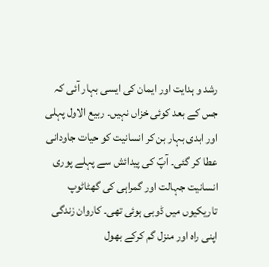رشد و ہدایت اور ایمان کی ایسی بہار آئی کہ جس کے بعد کوئی خزاں نہیں۔ ربیع الاول پہلی اور ابدی بہار بن کر انسانیت کو حیات جاودانی عطا کر گئی۔ آپؐ کی پیدائش سے پہلے پوری انسانیت جہالت اور گمراہی کی گھٹاٹوپ تاریکیوں میں ڈوبی ہوئی تھی۔ کاروان زندگی اپنی راہ اور منزل گم کرکے بھول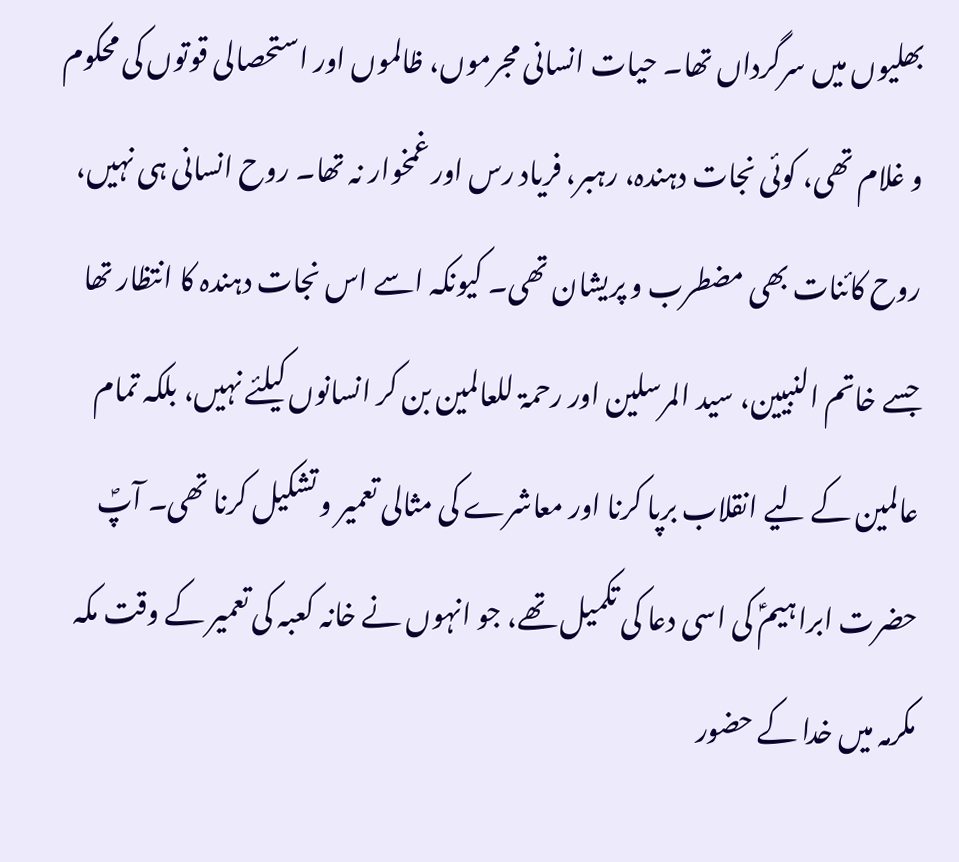بھلیوں میں سرگرداں تھا۔ حیات انسانی مجرموں، ظالموں اور استحصالی قوتوں کی محکوم و غلام تھی، کوئی نجات دہندہ، رہبر، فریاد رس اور غمخوار نہ تھا۔ روح انسانی ہی نہیں، روح کائنات بھی مضطرب و پریشان تھی۔ کیونکہ اسے اس نجات دہندہ کا انتظار تھا جسے خاتم النبیین، سید المرسلین اور رحمۃ للعالمین بن کر انسانوں کیلئے نہیں، بلکہ تمام عالمین کے لیے انقلاب برپا کرنا اور معاشرے کی مثالی تعمیر و تشکیل کرنا تھی۔ آپؐ حضرت ابراہیمؑ کی اسی دعا کی تکمیل تھے، جو انہوں نے خانہ کعبہ کی تعمیر کے وقت مکہ مکرمہ میں خدا کے حضور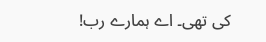کی تھی۔ اے ہمارے رب!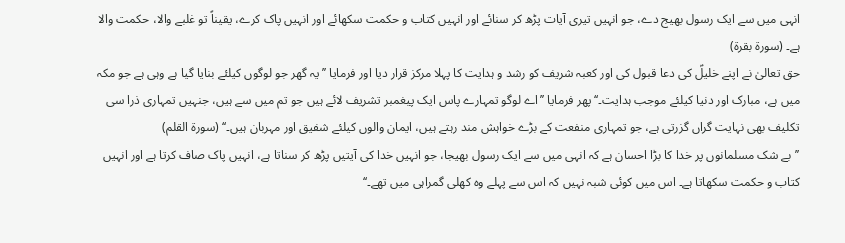انہی میں سے ایک رسول بھیج دے، جو انہیں تیری آیات پڑھ کر سنائے اور انہیں کتاب و حکمت سکھائے اور انہیں پاک کرے، یقیناً تو غلبے والا، حکمت والا ہے۔ (سورۃ بقرۃ)
حق تعالیٰ نے اپنے خلیلؑ کی دعا قبول کی اور کعبہ شریف کو رشد و ہدایت کا پہلا مرکز قرار دیا اور فرمایا ’’یہ گھر جو لوگوں کیلئے بنایا گیا ہے وہی ہے جو مکہ میں ہے، مبارک اور دنیا کیلئے موجب ہدایت۔‘‘ پھر فرمایا ’’اے لوگو تمہارے پاس ایک پیغمبر تشریف لائے ہیں جو تم میں سے ہیں، جنہیں تمہاری ذرا سی تکلیف بھی نہایت گراں گزرتی ہے، جو تمہاری منفعت کے بڑے خواہش مند رہتے ہیں، ایمان والوں کیلئے شفیق اور مہربان ہیں۔‘‘ (سورۃ القلم)
’’بے شک مسلمانوں پر خدا کا بڑا احسان ہے کہ انہی میں سے ایک رسول بھیجا، جو انہیں خدا کی آیتیں پڑھ کر سناتا ہے، انہیں پاک صاف کرتا ہے اور انہیں کتاب و حکمت سکھاتا ہے۔ اس میں کوئی شبہ نہیں کہ اس سے پہلے وہ کھلی گمراہی میں تھے۔‘‘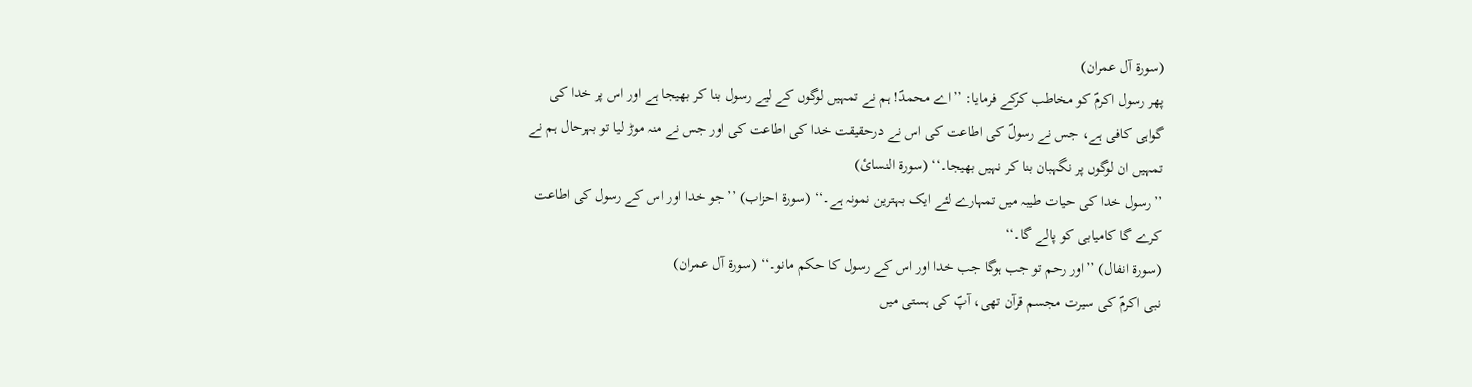(سورۃ آل عمران)
پھر رسول اکرمؐ کو مخاطب کرکے فرمایا: ’’اے محمدؐ! ہم نے تمہیں لوگوں کے لیے رسول بنا کر بھیجا ہے اور اس پر خدا کی گواہی کافی ہے، جس نے رسولؐ کی اطاعت کی اس نے درحقیقت خدا کی اطاعت کی اور جس نے منہ موڑ لیا تو بہرحال ہم نے تمہیں ان لوگوں پر نگہبان بنا کر نہیں بھیجا۔‘‘ (سورۃ النسائ)
’’رسول خدا کی حیات طیبہ میں تمہارے لئے ایک بہترین نمونہ ہے۔‘‘ (سورۃ احزاب) ’’جو خدا اور اس کے رسول کی اطاعت کرے گا کامیابی کو پالے گا۔‘‘
(سورۃ انفال) ’’اور رحم تو جب ہوگا جب خدا اور اس کے رسول کا حکم مانو۔‘‘ (سورۃ آل عمران)
نبی اکرمؐ کی سیرت مجسم قرآن تھی، آپؐ کی ہستی میں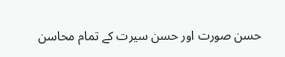حسن صورت اور حسن سیرت کے تمام محاسن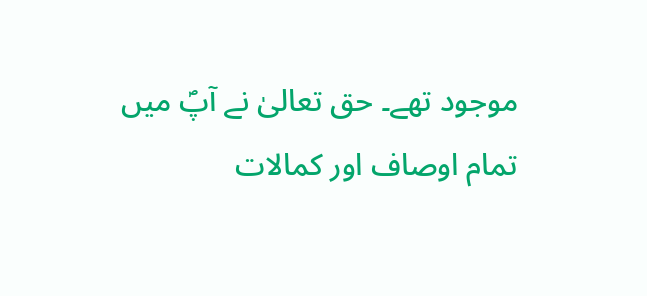موجود تھے۔ حق تعالیٰ نے آپؐ میں تمام اوصاف اور کمالات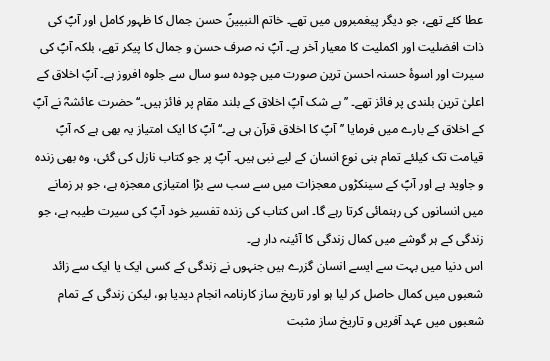عطا کئے تھے، جو دیگر پیغمبروں میں تھے۔ خاتم النبیینؐ حسن جمال کا ظہور کامل اور آپؐ کی ذات افضلیت اور اکملیت کا معیار آخر ہے۔ آپؐ نہ صرف حسن و جمال کا پیکر تھے، بلکہ آپؐ کی سیرت اور اسوۂ حسنہ احسن ترین صورت میں چودہ سو سال سے جلوہ افروز ہے۔ آپؐ اخلاق کے اعلیٰ ترین بلندی پر فائز تھے۔ ’’بے شک آپؐ اخلاق کے بلند مقام پر فائز ہیں۔‘‘ حضرت عائشہؓ نے آپؐ کے اخلاق کے بارے میں فرمایا ’’آپؐ کا اخلاق قرآن ہی ہے۔‘‘ آپؐ کا ایک امتیاز یہ بھی ہے کہ آپؐ قیامت تک کیلئے تمام بنی نوع انسان کے لیے نبی ہیں۔ آپؐ پر جو کتاب نازل کی گئی، وہ بھی زندہ و جاوید ہے اور آپؐ کے سینکڑوں معجزات میں سے سب سے بڑا امتیازی معجزہ ہے، جو ہر زمانے میں انسانوں کی رہنمائی کرتا رہے گا۔ اس کتاب کی زندہ تفسیر خود آپؐ کی سیرت طیبہ ہے، جو زندگی کے ہر گوشے میں کمال زندگی کا آئینہ دار ہے۔
اس دنیا میں بہت سے ایسے انسان گزرے ہیں جنہوں نے زندگی کے کسی ایک یا ایک سے زائد شعبوں میں کمال حاصل کر لیا ہو اور تاریخ ساز کارنامہ انجام دیدیا ہو، لیکن زندگی کے تمام شعبوں میں عہد آفریں و تاریخ ساز مثبت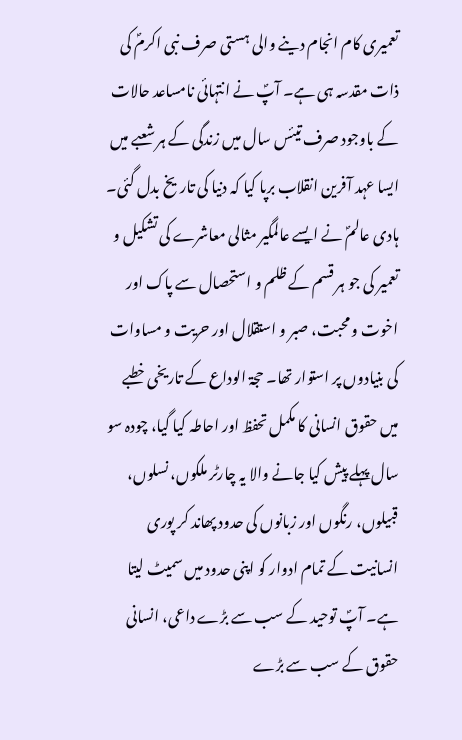تعمیری کام انجام دینے والی ہستی صرف نبی اکرمؐ کی ذات مقدسہ ہی ہے۔ آپؐ نے انتہائی نامساعد حالات کے باوجود صرف تیئس سال میں زندگی کے ہر شعبے میں ایسا عہد آفرین انقلاب برپا کیا کہ دنیا کی تاریخ بدل گئی۔ ہادی عالمؐ نے ایسے عالمگیر مثالی معاشرے کی تشکیل و تعمیر کی جو ہر قسم کے ظلم و استحصال سے پاک اور اخوت و محبت، صبر و استقلال اور حریت و مساوات کی بنیادوں پر استوار تھا۔ حجۃ الوداع کے تاریخی خطبے میں حقوق انسانی کا مکمل تحفظ اور احاطہ کیا گیا، چودہ سو سال پہلے پیش کیا جانے والا یہ چارٹر ملکوں، نسلوں، قبیلوں، رنگوں اور زبانوں کی حدود پھاند کر پوری انسانیت کے تمام ادوار کو اپنی حدود میں سمیٹ لیتا ہے۔ آپؐ توحید کے سب سے بڑے داعی، انسانی حقوق کے سب سے بڑے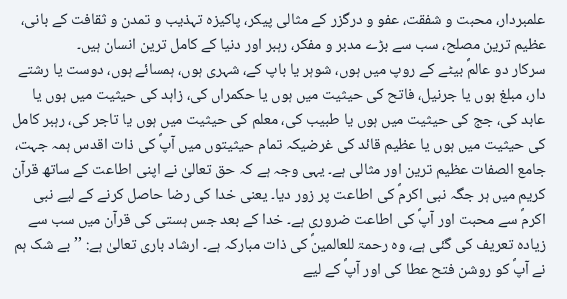علمبردار، محبت و شفقت، عفو و درگزر کے مثالی پیکر، پاکیزہ تہذیب و تمدن و ثقافت کے بانی، عظیم ترین مصلح، سب سے بڑے مدبر و مفکر، رہبر اور دنیا کے کامل ترین انسان ہیں۔
سرکار دو عالمؐ بیٹے کے روپ میں ہوں، شوہر یا باپ کے، شہری ہوں، ہمسائے ہوں، دوست یا رشتے دار، مبلغ ہوں یا جرنیل، فاتح کی حیثیت میں ہوں یا حکمراں کی، زاہد کی حیثیت میں ہوں یا عابد کی، جج کی حیثیت میں ہوں یا طبیب کی، معلم کی حیثیت میں ہوں یا تاجر کی، رہبر کامل کی حیثیت میں ہوں یا عظیم قائد کی غرضیکہ تمام حیثیتوں میں آپؐ کی ذات اقدس ہمہ جہت، جامع الصفات عظیم ترین اور مثالی ہے۔ یہی وجہ ہے کہ حق تعالیٰ نے اپنی اطاعت کے ساتھ قرآن کریم میں ہر جگہ نبی اکرمؐ کی اطاعت پر زور دیا۔ یعنی خدا کی رضا حاصل کرنے کے لیے نبی اکرمؐ سے محبت اور آپؐ کی اطاعت ضروری ہے۔ خدا کے بعد جس ہستی کی قرآن میں سب سے زیادہ تعریف کی گئی ہے، وہ رحمۃ للعالمینؐ کی ذات مبارکہ ہے۔ ارشاد باری تعالیٰ ہے: ’’بے شک ہم نے آپؐ کو روشن فتح عطا کی اور آپؐ کے لیے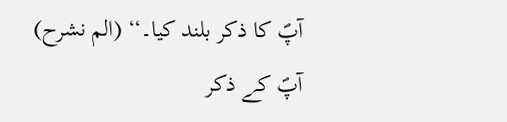آپؐ کا ذکر بلند کیا۔‘‘ (الم نشرح)
آپؐ کے ذکر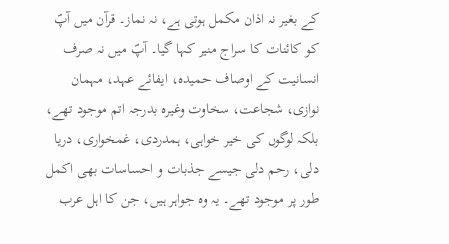کے بغیر نہ اذان مکمل ہوتی ہے، نہ نماز۔ قرآن میں آپؐ کو کائنات کا سراج منیر کہا گیا۔ آپؐ میں نہ صرف انسانیت کے اوصاف حمیدہ، ایفائے عہد، مہمان نوازی، شجاعت، سخاوت وغیرہ بدرجہ اتم موجود تھے، بلکہ لوگوں کی خیر خواہی، ہمدردی، غمخواری، دریا دلی، رحم دلی جیسے جذبات و احساسات بھی اکمل طور پر موجود تھے۔ یہ وہ جواہر ہیں، جن کا اہل عرب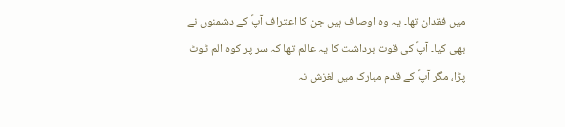میں فقدان تھا۔ یہ وہ اوصاف ہیں جن کا اعتراف آپؐ کے دشمنوں نے بھی کیا۔ آپؐ کی قوت برداشت کا یہ عالم تھا کہ سر پر کوہ الم ٹوٹ پڑا، مگر آپؐ کے قدم مبارک میں لغزش نہ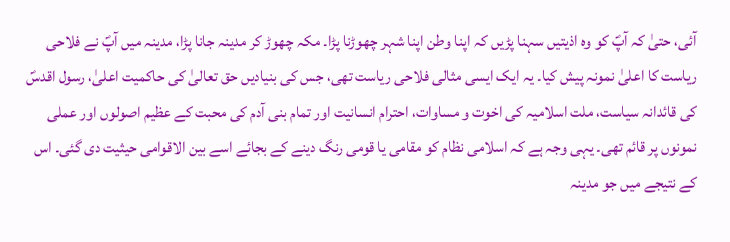آئی، حتیٰ کہ آپؐ کو وہ اذیتیں سہنا پڑیں کہ اپنا وطن اپنا شہر چھوڑنا پڑا۔ مکہ چھوڑ کر مدینہ جانا پڑا، مدینہ میں آپؐ نے فلاحی ریاست کا اعلیٰ نمونہ پیش کیا۔ یہ ایک ایسی مثالی فلاحی ریاست تھی، جس کی بنیادیں حق تعالیٰ کی حاکمیت اعلیٰ، رسول اقدسؐ کی قائدانہ سیاست، ملت اسلامیہ کی اخوت و مساوات، احترام انسانیت اور تمام بنی آدم کی محبت کے عظیم اصولوں اور عملی نمونوں پر قائم تھی۔ یہی وجہ ہے کہ اسلامی نظام کو مقامی یا قومی رنگ دینے کے بجائے اسے بین الاقوامی حیثیت دی گئی۔ اس کے نتیجے میں جو مدینہ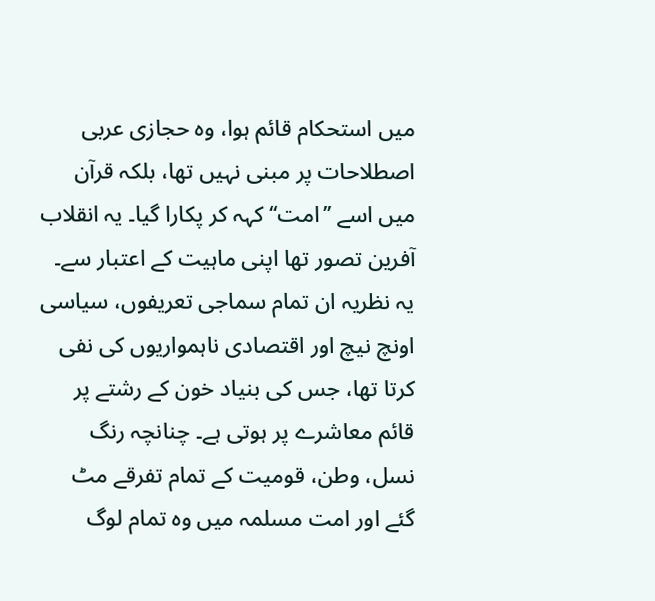میں استحکام قائم ہوا، وہ حجازی عربی اصطلاحات پر مبنی نہیں تھا، بلکہ قرآن میں اسے ’’امت‘‘ کہہ کر پکارا گیا۔ یہ انقلاب آفرین تصور تھا اپنی ماہیت کے اعتبار سے۔ یہ نظریہ ان تمام سماجی تعریفوں، سیاسی اونچ نیچ اور اقتصادی ناہمواریوں کی نفی کرتا تھا، جس کی بنیاد خون کے رشتے پر قائم معاشرے پر ہوتی ہے۔ چنانچہ رنگ نسل، وطن، قومیت کے تمام تفرقے مٹ گئے اور امت مسلمہ میں وہ تمام لوگ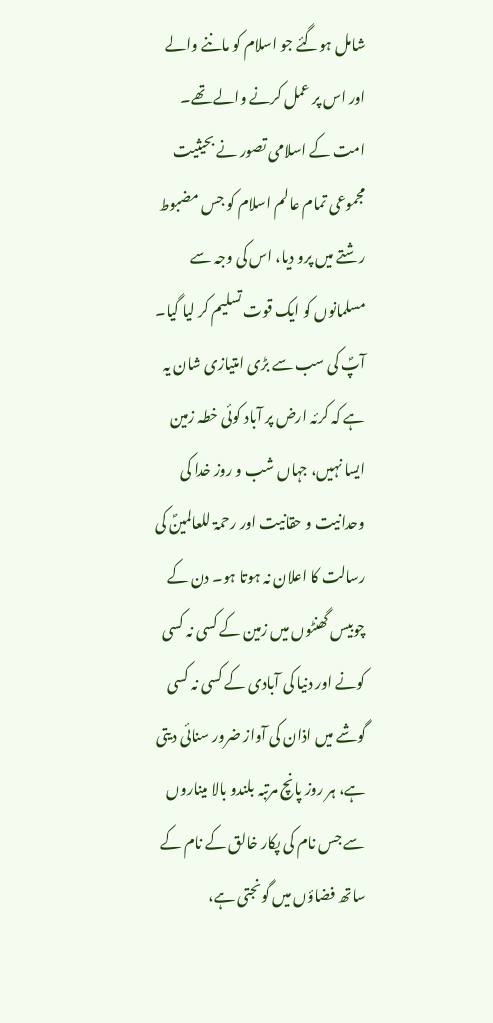شامل ہوگئے جو اسلام کو ماننے والے اور اس پر عمل کرنے والے تھے۔ امت کے اسلامی تصور نے بحیثیت مجموعی تمام عالم اسلام کو جس مضبوط رشتے میں پرو دیا، اس کی وجہ سے مسلمانوں کو ایک قوت تسلیم کر لیا گیا۔ آپؐ کی سب سے بڑی امتیازی شان یہ ہے کہ کرئہ ارض پر آباد کوئی خطہ زمین ایسا نہیں، جہاں شب و روز خدا کی وحدانیت و حقانیت اور رحمۃ للعالمینؐ کی رسالت کا اعلان نہ ہوتا ہو۔ دن کے چوبیس گھنٹوں میں زمین کے کسی نہ کسی کونے اور دنیا کی آبادی کے کسی نہ کسی گوشے میں اذان کی آواز ضرور سنائی دیتی ہے، ہر روز پانچ مرتبہ بلندو بالا میناروں سے جس نام کی پکار خالق کے نام کے ساتھ فضاؤں میں گونجتی ہے،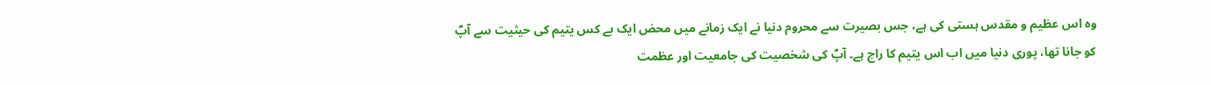وہ اس عظیم و مقدس ہستی کی ہے، جس بصیرت سے محروم دنیا نے ایک زمانے میں محض ایک بے کس یتیم کی حیثیت سے آپؐ کو جانا تھا، پوری دنیا میں اب اس یتیم کا راج ہے۔ آپؐ کی شخصیت کی جامعیت اور عظمت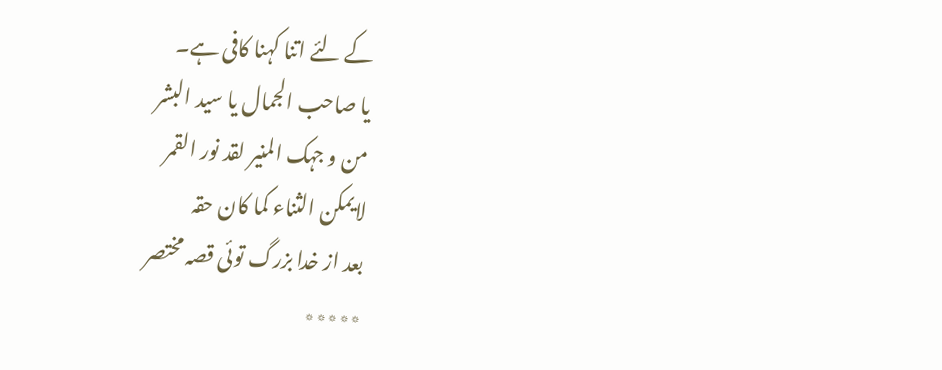کے لئے اتنا کہنا کافی ہے۔
یا صاحب الجمال یا سید البشر
من و جہک المنیر لقد نور القمر
لایمکن الثناء کما کان حقہ
بعد از خدا بزرگ توئی قصہ مختصر
٭٭٭٭٭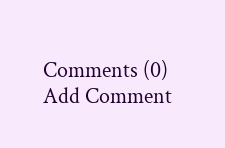Comments (0)
Add Comment